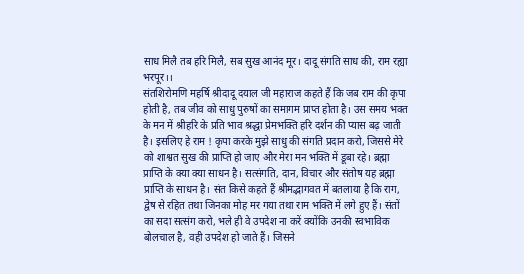साध मिलै तब हरि मिलै, सब सुख आनंद मूर। दादू संगति साध की, राम रह्या भरपूर।।
संतशिरोमणि महर्षि श्रीदादू दयाल जी महाराज कहते हैं कि जब राम की कृपा होती है, तब जीव को साधु पुरुषों का समागम प्राप्त होता है। उस समय भक्त के मन में श्रीहरि के प्रति भाव श्रद्धा प्रेमभक्ति हरि दर्शन की प्यास बढ़ जाती है। इसलिए हे राम ! कृपा करके मुझे साधु की संगति प्रदान करो, जिससे मेरे को शाश्वत सुख की प्राप्ति हो जाए और मेरा मन भक्ति में डूबा रहे। ब्रह्मा प्राप्ति के क्या क्या साधन है। सत्संगति, दान, विचार और संतोष यह ब्रह्मा प्राप्ति के साधन है। संत किसे कहते हैं श्रीमद्भागवत में बतलाया है कि राग, द्वेष से रहित तथा जिनका मोह मर गया तथा राम भक्ति में लगे हुए हैं। संतों का सदा सत्संग करो, भले ही वे उपदेश ना करें क्योंकि उनकी स्वभाविक बोलचाल है, वही उपदेश हो जाते हैं। जिसने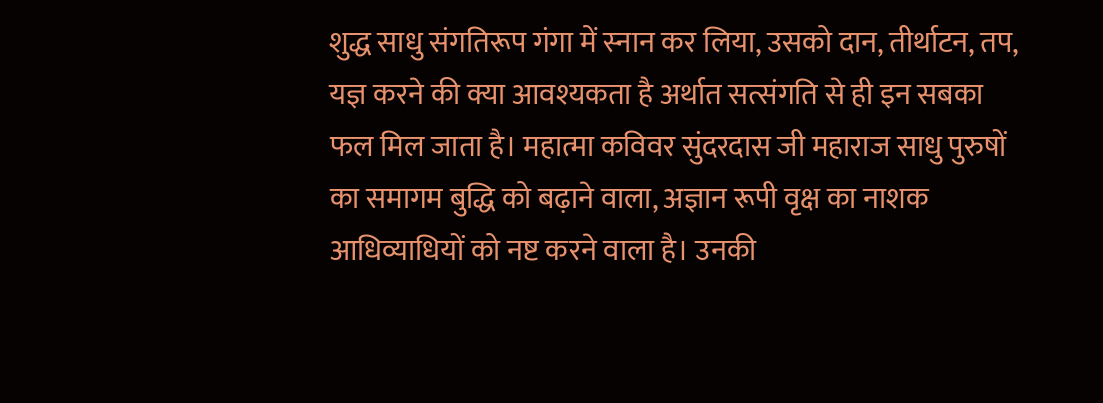शुद्ध साधु संगतिरूप गंगा में स्नान कर लिया, उसको दान, तीर्थाटन, तप, यज्ञ करने की क्या आवश्यकता है अर्थात सत्संगति से ही इन सबका फल मिल जाता है। महात्मा कविवर सुंदरदास जी महाराज साधु पुरुषों का समागम बुद्धि को बढ़ाने वाला, अज्ञान रूपी वृक्ष का नाशक आधिव्याधियों को नष्ट करने वाला है। उनकी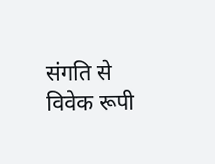संगति से विवेक रूपी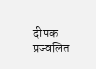दीपक प्रज्वलित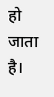हो जाता है।